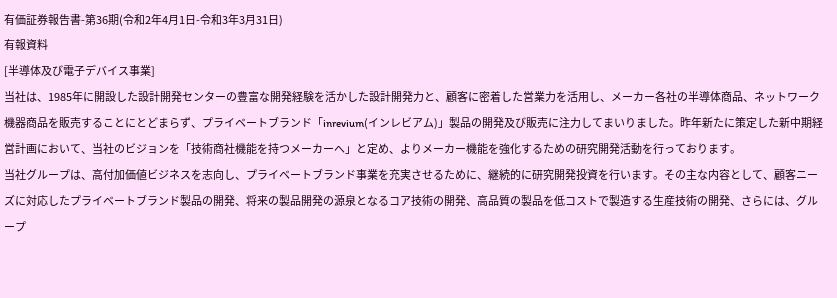有価証券報告書-第36期(令和2年4月1日-令和3年3月31日)
有報資料
[半導体及び電子デバイス事業]
当社は、1985年に開設した設計開発センターの豊富な開発経験を活かした設計開発力と、顧客に密着した営業力を活用し、メーカー各社の半導体商品、ネットワーク機器商品を販売することにとどまらず、プライベートブランド「inrevium(インレビアム)」製品の開発及び販売に注力してまいりました。昨年新たに策定した新中期経営計画において、当社のビジョンを「技術商社機能を持つメーカーへ」と定め、よりメーカー機能を強化するための研究開発活動を行っております。
当社グループは、高付加価値ビジネスを志向し、プライベートブランド事業を充実させるために、継続的に研究開発投資を行います。その主な内容として、顧客ニーズに対応したプライベートブランド製品の開発、将来の製品開発の源泉となるコア技術の開発、高品質の製品を低コストで製造する生産技術の開発、さらには、グループ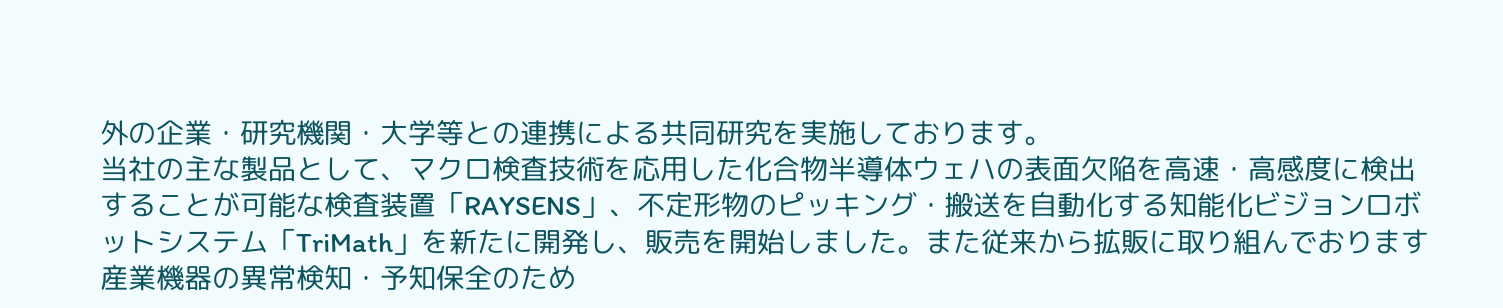外の企業・研究機関・大学等との連携による共同研究を実施しております。
当社の主な製品として、マクロ検査技術を応用した化合物半導体ウェハの表面欠陥を高速・高感度に検出することが可能な検査装置「RAYSENS」、不定形物のピッキング・搬送を自動化する知能化ビジョンロボットシステム「TriMath」を新たに開発し、販売を開始しました。また従来から拡販に取り組んでおります産業機器の異常検知・予知保全のため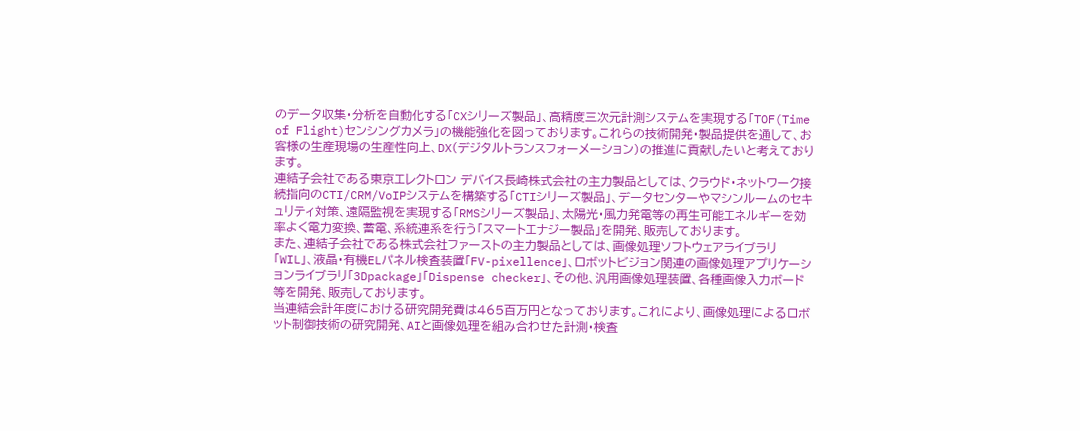のデータ収集・分析を自動化する「CXシリーズ製品」、高精度三次元計測システムを実現する「TOF(Time of Flight)センシングカメラ」の機能強化を図っております。これらの技術開発・製品提供を通して、お客様の生産現場の生産性向上、DX(デジタルトランスフォーメーション)の推進に貢献したいと考えております。
連結子会社である東京エレクトロン デバイス長崎株式会社の主力製品としては、クラウド・ネットワーク接続指向のCTI/CRM/VoIPシステムを構築する「CTIシリーズ製品」、データセンターやマシンルームのセキュリティ対策、遠隔監視を実現する「RMSシリーズ製品」、太陽光・風力発電等の再生可能エネルギーを効率よく電力変換、蓄電、系統連系を行う「スマートエナジー製品」を開発、販売しております。
また、連結子会社である株式会社ファーストの主力製品としては、画像処理ソフトウェアライブラリ「WIL」、液晶・有機ELパネル検査装置「FV-pixellence」、ロボットビジョン関連の画像処理アプリケーションライブラリ「3Dpackage」「Dispense checker」、その他、汎用画像処理装置、各種画像入力ボード等を開発、販売しております。
当連結会計年度における研究開発費は465百万円となっております。これにより、画像処理によるロボット制御技術の研究開発、AIと画像処理を組み合わせた計測・検査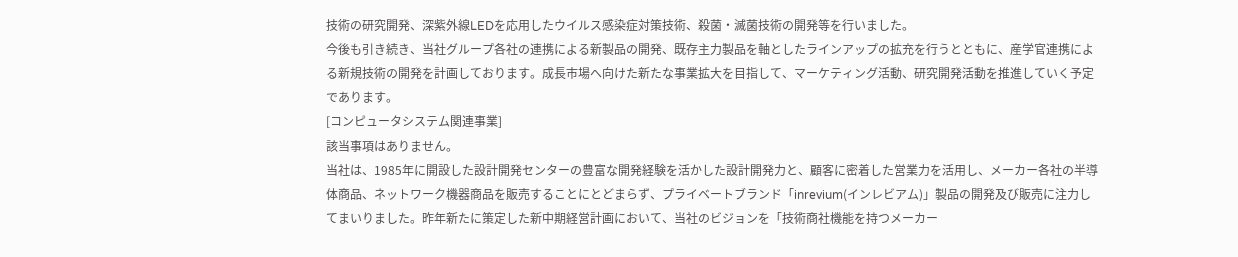技術の研究開発、深紫外線LEDを応用したウイルス感染症対策技術、殺菌・滅菌技術の開発等を行いました。
今後も引き続き、当社グループ各社の連携による新製品の開発、既存主力製品を軸としたラインアップの拡充を行うとともに、産学官連携による新規技術の開発を計画しております。成長市場へ向けた新たな事業拡大を目指して、マーケティング活動、研究開発活動を推進していく予定であります。
[コンピュータシステム関連事業]
該当事項はありません。
当社は、1985年に開設した設計開発センターの豊富な開発経験を活かした設計開発力と、顧客に密着した営業力を活用し、メーカー各社の半導体商品、ネットワーク機器商品を販売することにとどまらず、プライベートブランド「inrevium(インレビアム)」製品の開発及び販売に注力してまいりました。昨年新たに策定した新中期経営計画において、当社のビジョンを「技術商社機能を持つメーカー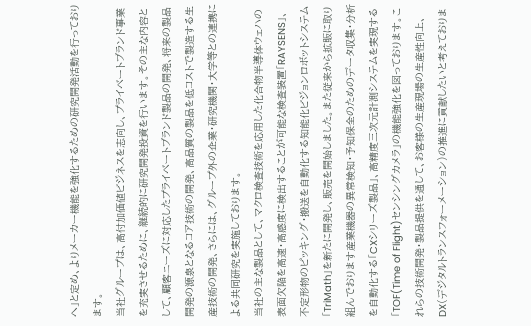へ」と定め、よりメーカー機能を強化するための研究開発活動を行っております。
当社グループは、高付加価値ビジネスを志向し、プライベートブランド事業を充実させるために、継続的に研究開発投資を行います。その主な内容として、顧客ニーズに対応したプライベートブランド製品の開発、将来の製品開発の源泉となるコア技術の開発、高品質の製品を低コストで製造する生産技術の開発、さらには、グループ外の企業・研究機関・大学等との連携による共同研究を実施しております。
当社の主な製品として、マクロ検査技術を応用した化合物半導体ウェハの表面欠陥を高速・高感度に検出することが可能な検査装置「RAYSENS」、不定形物のピッキング・搬送を自動化する知能化ビジョンロボットシステム「TriMath」を新たに開発し、販売を開始しました。また従来から拡販に取り組んでおります産業機器の異常検知・予知保全のためのデータ収集・分析を自動化する「CXシリーズ製品」、高精度三次元計測システムを実現する「TOF(Time of Flight)センシングカメラ」の機能強化を図っております。これらの技術開発・製品提供を通して、お客様の生産現場の生産性向上、DX(デジタルトランスフォーメーション)の推進に貢献したいと考えておりま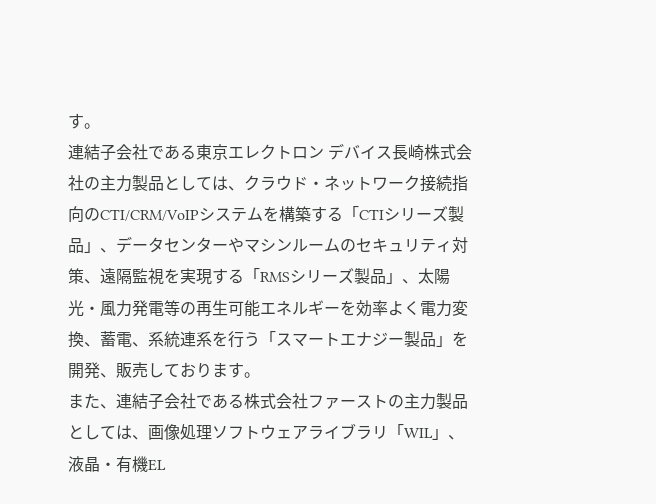す。
連結子会社である東京エレクトロン デバイス長崎株式会社の主力製品としては、クラウド・ネットワーク接続指向のCTI/CRM/VoIPシステムを構築する「CTIシリーズ製品」、データセンターやマシンルームのセキュリティ対策、遠隔監視を実現する「RMSシリーズ製品」、太陽光・風力発電等の再生可能エネルギーを効率よく電力変換、蓄電、系統連系を行う「スマートエナジー製品」を開発、販売しております。
また、連結子会社である株式会社ファーストの主力製品としては、画像処理ソフトウェアライブラリ「WIL」、液晶・有機EL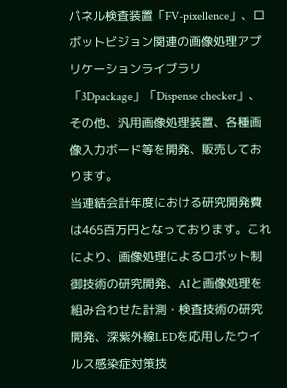パネル検査装置「FV-pixellence」、ロボットビジョン関連の画像処理アプリケーションライブラリ「3Dpackage」「Dispense checker」、その他、汎用画像処理装置、各種画像入力ボード等を開発、販売しております。
当連結会計年度における研究開発費は465百万円となっております。これにより、画像処理によるロボット制御技術の研究開発、AIと画像処理を組み合わせた計測・検査技術の研究開発、深紫外線LEDを応用したウイルス感染症対策技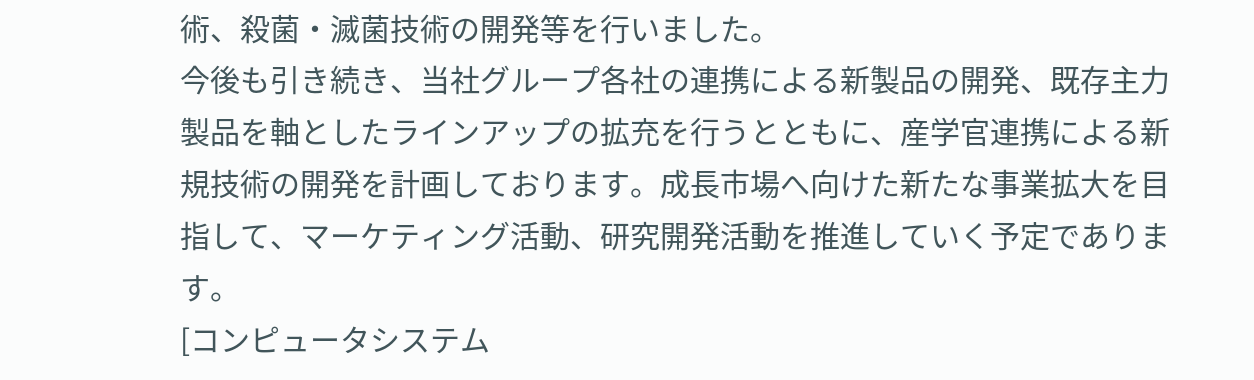術、殺菌・滅菌技術の開発等を行いました。
今後も引き続き、当社グループ各社の連携による新製品の開発、既存主力製品を軸としたラインアップの拡充を行うとともに、産学官連携による新規技術の開発を計画しております。成長市場へ向けた新たな事業拡大を目指して、マーケティング活動、研究開発活動を推進していく予定であります。
[コンピュータシステム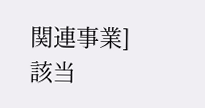関連事業]
該当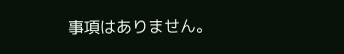事項はありません。